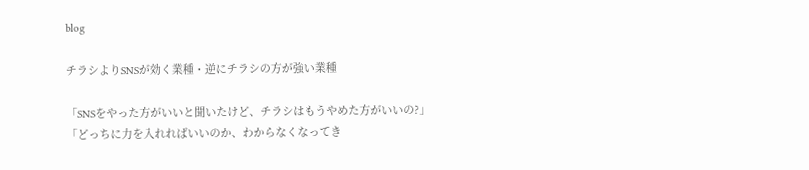blog

チラシよりSNSが効く業種・逆にチラシの方が強い業種

「SNSをやった方がいいと聞いたけど、チラシはもうやめた方がいいの?」
「どっちに力を入れればいいのか、わからなくなってき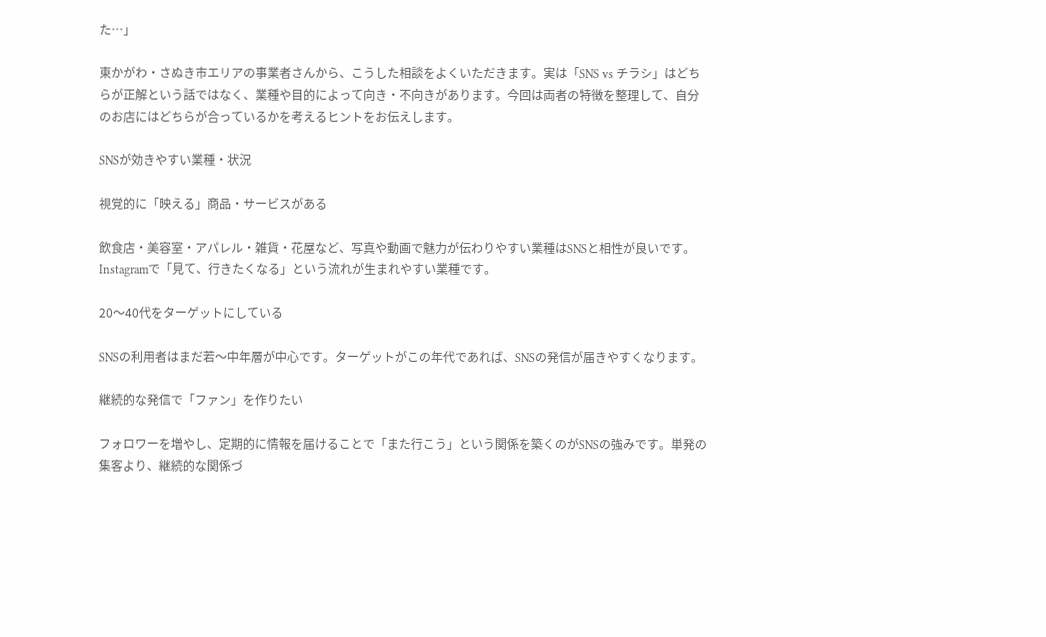た…」

東かがわ・さぬき市エリアの事業者さんから、こうした相談をよくいただきます。実は「SNS vs チラシ」はどちらが正解という話ではなく、業種や目的によって向き・不向きがあります。今回は両者の特徴を整理して、自分のお店にはどちらが合っているかを考えるヒントをお伝えします。

SNSが効きやすい業種・状況

視覚的に「映える」商品・サービスがある

飲食店・美容室・アパレル・雑貨・花屋など、写真や動画で魅力が伝わりやすい業種はSNSと相性が良いです。Instagramで「見て、行きたくなる」という流れが生まれやすい業種です。

20〜40代をターゲットにしている

SNSの利用者はまだ若〜中年層が中心です。ターゲットがこの年代であれば、SNSの発信が届きやすくなります。

継続的な発信で「ファン」を作りたい

フォロワーを増やし、定期的に情報を届けることで「また行こう」という関係を築くのがSNSの強みです。単発の集客より、継続的な関係づ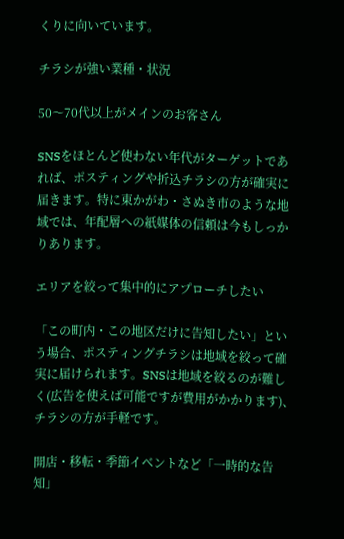くりに向いています。

チラシが強い業種・状況

50〜70代以上がメインのお客さん

SNSをほとんど使わない年代がターゲットであれば、ポスティングや折込チラシの方が確実に届きます。特に東かがわ・さぬき市のような地域では、年配層への紙媒体の信頼は今もしっかりあります。

エリアを絞って集中的にアプローチしたい

「この町内・この地区だけに告知したい」という場合、ポスティングチラシは地域を絞って確実に届けられます。SNSは地域を絞るのが難しく(広告を使えば可能ですが費用がかかります)、チラシの方が手軽です。

開店・移転・季節イベントなど「一時的な告知」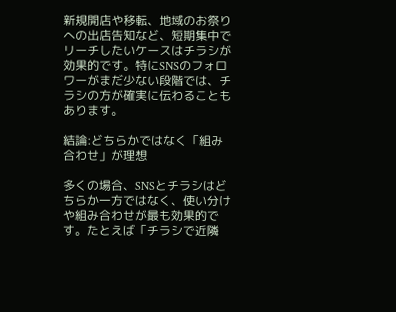新規開店や移転、地域のお祭りへの出店告知など、短期集中でリーチしたいケースはチラシが効果的です。特にSNSのフォロワーがまだ少ない段階では、チラシの方が確実に伝わることもあります。

結論:どちらかではなく「組み合わせ」が理想

多くの場合、SNSとチラシはどちらか一方ではなく、使い分けや組み合わせが最も効果的です。たとえば「チラシで近隣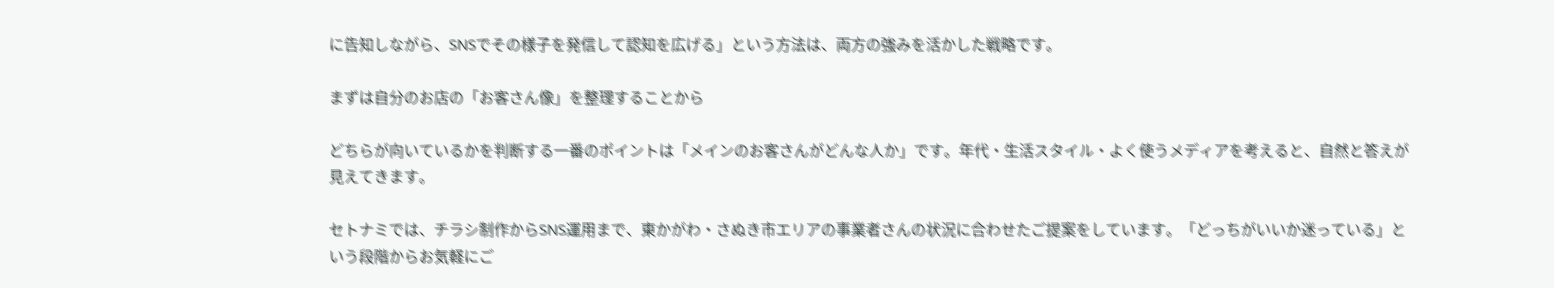に告知しながら、SNSでその様子を発信して認知を広げる」という方法は、両方の強みを活かした戦略です。

まずは自分のお店の「お客さん像」を整理することから

どちらが向いているかを判断する一番のポイントは「メインのお客さんがどんな人か」です。年代・生活スタイル・よく使うメディアを考えると、自然と答えが見えてきます。

セトナミでは、チラシ制作からSNS運用まで、東かがわ・さぬき市エリアの事業者さんの状況に合わせたご提案をしています。「どっちがいいか迷っている」という段階からお気軽にご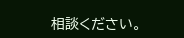相談ください。